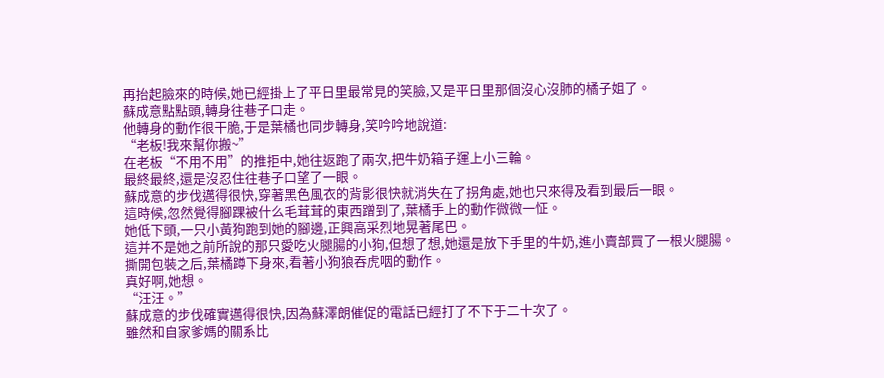再抬起臉來的時候,她已經掛上了平日里最常見的笑臉,又是平日里那個沒心沒肺的橘子姐了。
蘇成意點點頭,轉身往巷子口走。
他轉身的動作很干脆,于是葉橘也同步轉身,笑吟吟地說道:
“老板!我來幫你搬~”
在老板“不用不用”的推拒中,她往返跑了兩次,把牛奶箱子運上小三輪。
最終最終,還是沒忍住往巷子口望了一眼。
蘇成意的步伐邁得很快,穿著黑色風衣的背影很快就消失在了拐角處,她也只來得及看到最后一眼。
這時候,忽然覺得腳踝被什么毛茸茸的東西蹭到了,葉橘手上的動作微微一怔。
她低下頭,一只小黃狗跑到她的腳邊,正興高采烈地晃著尾巴。
這并不是她之前所說的那只愛吃火腿腸的小狗,但想了想,她還是放下手里的牛奶,進小賣部買了一根火腿腸。
撕開包裝之后,葉橘蹲下身來,看著小狗狼吞虎咽的動作。
真好啊,她想。
“汪汪。”
蘇成意的步伐確實邁得很快,因為蘇澤朗催促的電話已經打了不下于二十次了。
雖然和自家爹媽的關系比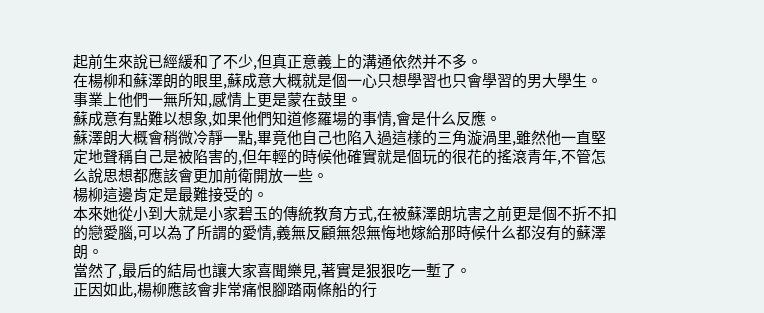起前生來說已經緩和了不少,但真正意義上的溝通依然并不多。
在楊柳和蘇澤朗的眼里,蘇成意大概就是個一心只想學習也只會學習的男大學生。
事業上他們一無所知,感情上更是蒙在鼓里。
蘇成意有點難以想象,如果他們知道修羅場的事情,會是什么反應。
蘇澤朗大概會稍微冷靜一點,畢竟他自己也陷入過這樣的三角漩渦里,雖然他一直堅定地聲稱自己是被陷害的,但年輕的時候他確實就是個玩的很花的搖滾青年,不管怎么說思想都應該會更加前衛開放一些。
楊柳這邊肯定是最難接受的。
本來她從小到大就是小家碧玉的傳統教育方式,在被蘇澤朗坑害之前更是個不折不扣的戀愛腦,可以為了所謂的愛情,義無反顧無怨無悔地嫁給那時候什么都沒有的蘇澤朗。
當然了,最后的結局也讓大家喜聞樂見,著實是狠狠吃一塹了。
正因如此,楊柳應該會非常痛恨腳踏兩條船的行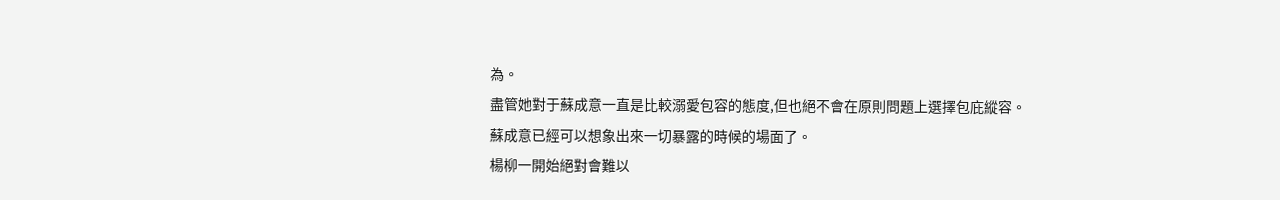為。
盡管她對于蘇成意一直是比較溺愛包容的態度,但也絕不會在原則問題上選擇包庇縱容。
蘇成意已經可以想象出來一切暴露的時候的場面了。
楊柳一開始絕對會難以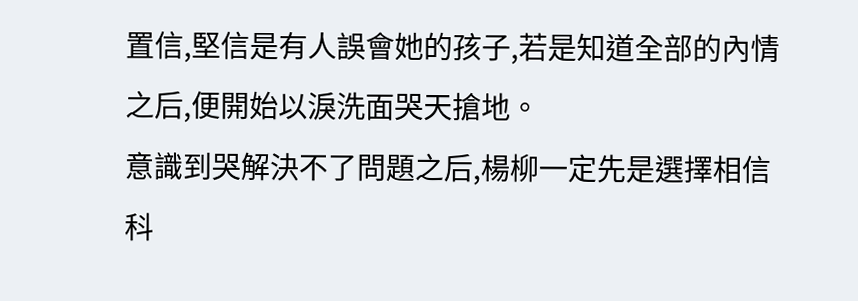置信,堅信是有人誤會她的孩子,若是知道全部的內情之后,便開始以淚洗面哭天搶地。
意識到哭解決不了問題之后,楊柳一定先是選擇相信科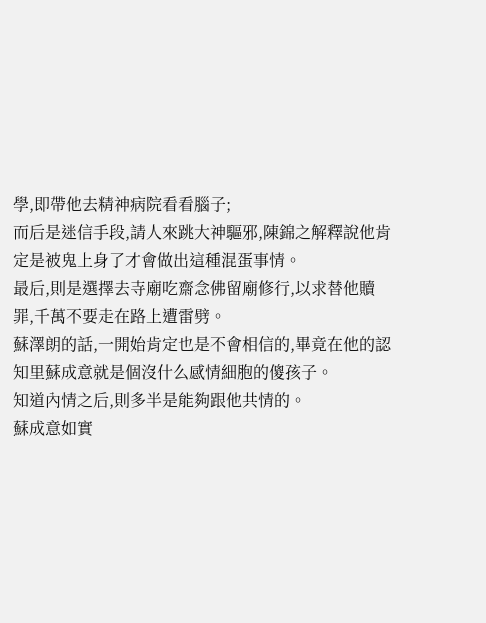學,即帶他去精神病院看看腦子;
而后是迷信手段,請人來跳大神驅邪,陳錦之解釋說他肯定是被鬼上身了才會做出這種混蛋事情。
最后,則是選擇去寺廟吃齋念佛留廟修行,以求替他贖罪,千萬不要走在路上遭雷劈。
蘇澤朗的話,一開始肯定也是不會相信的,畢竟在他的認知里蘇成意就是個沒什么感情細胞的傻孩子。
知道內情之后,則多半是能夠跟他共情的。
蘇成意如實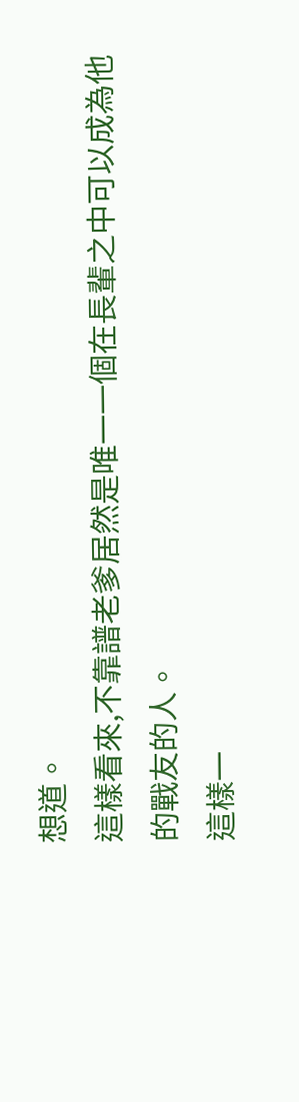想道。
這樣看來,不靠譜老爹居然是唯一一個在長輩之中可以成為他的戰友的人。
這樣一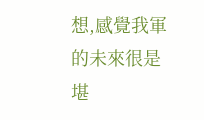想,感覺我軍的未來很是堪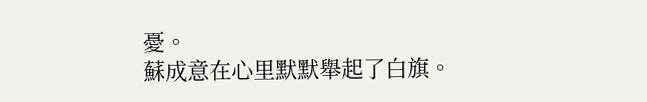憂。
蘇成意在心里默默舉起了白旗。